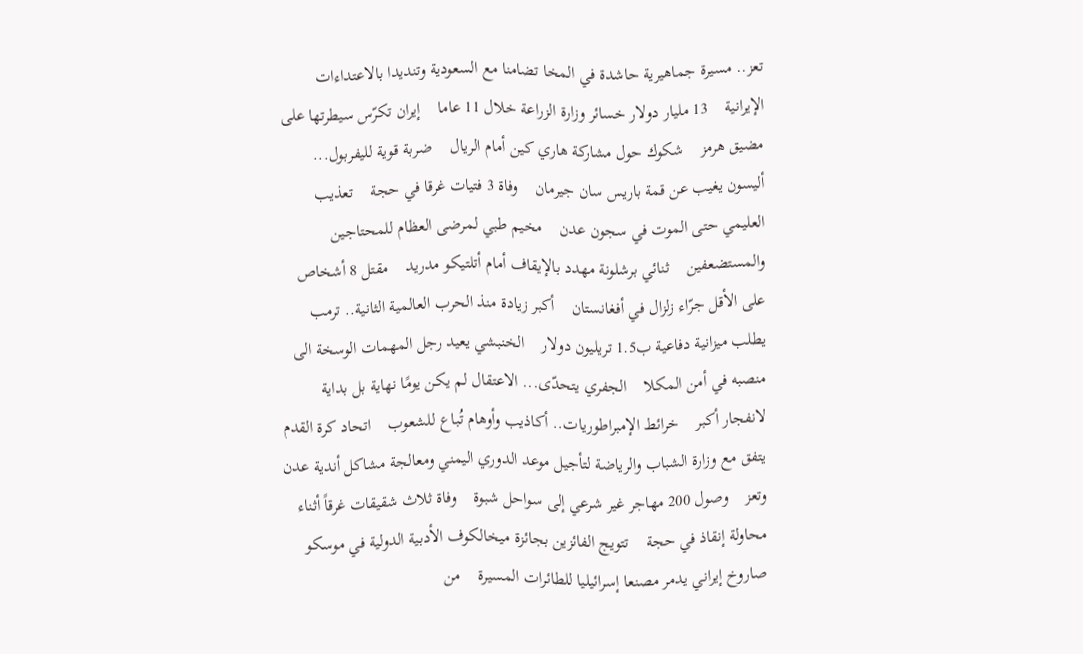تعز.. مسيرة جماهيرية حاشدة في المخا تضامنا مع السعودية وتنديدا بالاعتداءات الإيرانية    13 مليار دولار خسائر وزارة الزراعة خلال 11 عاما    إيران تكرّس سيطرتها على مضيق هرمز    شكوك حول مشاركة هاري كين أمام الريال    ضربة قوية لليفربول... أليسون يغيب عن قمة باريس سان جيرمان    وفاة 3 فتيات غرقا في حجة    تعذيب العليمي حتى الموت في سجون عدن    مخيم طبي لمرضى العظام للمحتاجين والمستضعفين    ثنائي برشلونة مهدد بالإيقاف أمام أتلتيكو مدريد    مقتل 8 أشخاص على الأقل جرّاء زلزال في أفغانستان    أكبر زيادة منذ الحرب العالمية الثانية.. ترمب يطلب ميزانية دفاعية ب1.5 تريليون دولار    الخنبشي يعيد رجل المهمات الوسخة الى منصبه في أمن المكلا    الجفري يتحدّى... الاعتقال لم يكن يومًا نهاية بل بداية لانفجار أكبر    خرائط الإمبراطوريات.. أكاذيب وأوهام تُباع للشعوب    اتحاد كرة القدم يتفق مع وزارة الشباب والرياضة لتأجيل موعد الدوري اليمني ومعالجة مشاكل أندية عدن وتعز    وصول 200 مهاجر غير شرعي إلى سواحل شبوة    وفاة ثلاث شقيقات غرقاً أثناء محاولة إنقاذ في حجة    تتويج الفائزين بجائزة ميخالكوف الأدبية الدولية في موسكو    صاروخ إيراني يدمر مصنعا إسرائيليا للطائرات المسيرة    من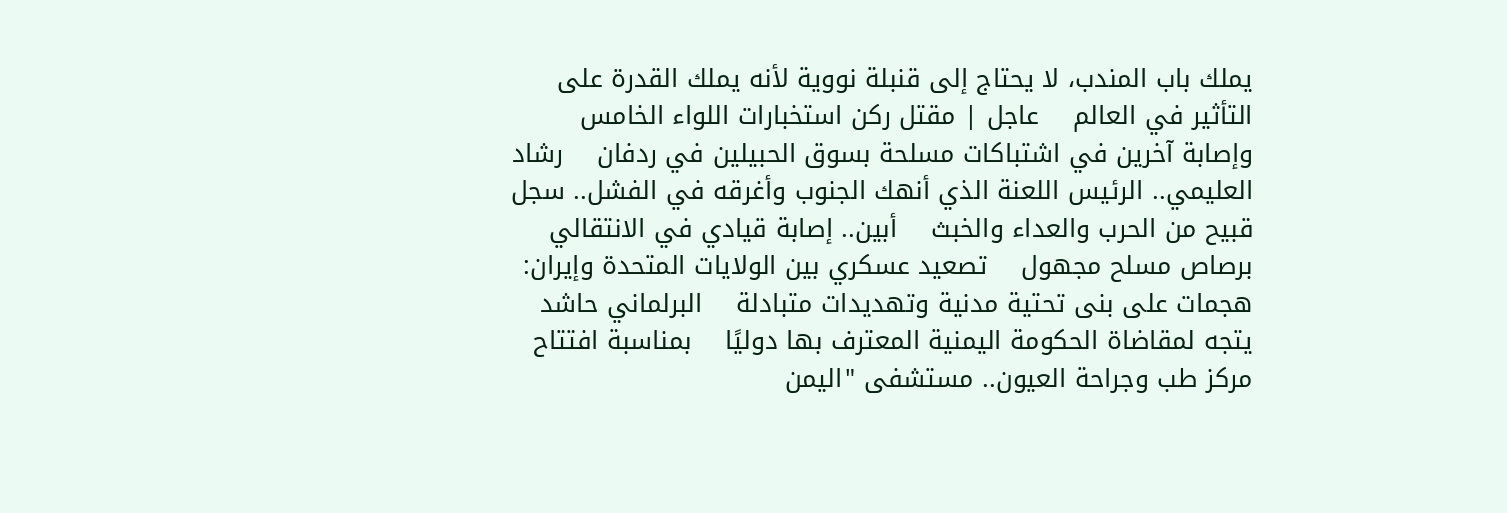يملك باب المندب، لا يحتاج إلى قنبلة نووية لأنه يملك القدرة على التأثير في العالم    عاجل | مقتل ركن استخبارات اللواء الخامس وإصابة آخرين في اشتباكات مسلحة بسوق الحبيلين في ردفان    رشاد العليمي.. الرئيس اللعنة الذي أنهك الجنوب وأغرقه في الفشل.. سجل قبيح من الحرب والعداء والخبث    أبين.. إصابة قيادي في الانتقالي برصاص مسلح مجهول    تصعيد عسكري بين الولايات المتحدة وإيران: هجمات على بنى تحتية مدنية وتهديدات متبادلة    البرلماني حاشد يتجه لمقاضاة الحكومة اليمنية المعترف بها دوليًا    بمناسبة افتتاح مركز طب وجراحة العيون.. مستشفى "اليمن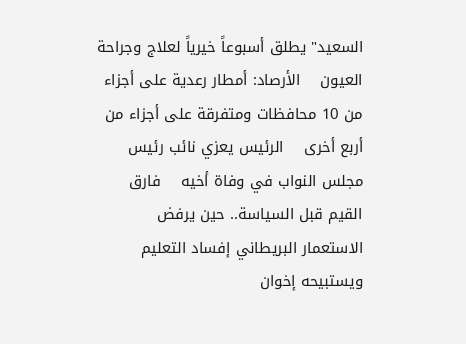السعيد" يطلق أسبوعاً خيرياً لعلاج وجراحة العيون    الأرصاد: أمطار رعدية على أجزاء من 10 محافظات ومتفرقة على أجزاء من أربع أخرى    الرئيس يعزي نائب رئيس مجلس النواب في وفاة أخيه    فارق القيم قبل السياسة.. حين يرفض الاستعمار البريطاني إفساد التعليم ويستبيحه إخوان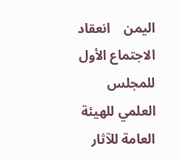اليمن    انعقاد الاجتماع الأول للمجلس العلمي للهيئة العامة للآثار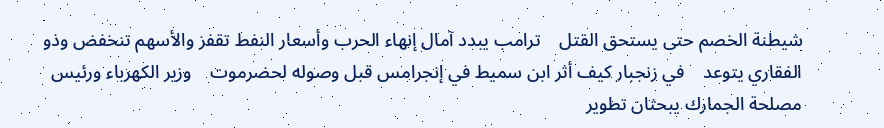شيطنة الخصم حتى يستحق القتل    ترامب يبدد آمال إنهاء الحرب وأسعار النفط تقفز والأسهم تنخفض وذو الفقاري يتوعد    في زنجبار كيف أثر ابن سميط في إنجرامس قبل وصوله لحضرموت    وزير الكهرباء ورئيس مصلحة الجمارك يبحثان تطوير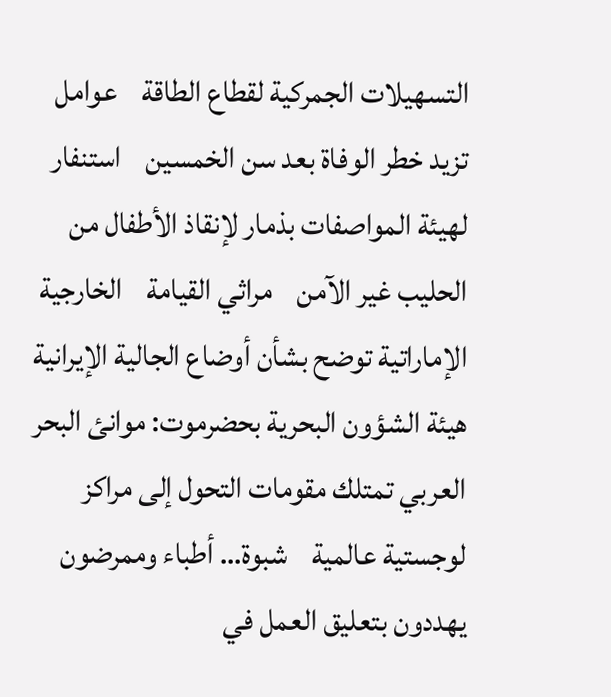التسهيلات الجمركية لقطاع الطاقة    عوامل تزيد خطر الوفاة بعد سن الخمسين    استنفار لهيئة المواصفات بذمار لإنقاذ الأطفال من الحليب غير الآمن    مراثي القيامة    الخارجية الإماراتية توضح بشأن أوضاع الجالية الإيرانية    هيئة الشؤون البحرية بحضرموت: موانئ البحر العربي تمتلك مقومات التحول إلى مراكز لوجستية عالمية    شبوة… أطباء وممرضون يهددون بتعليق العمل في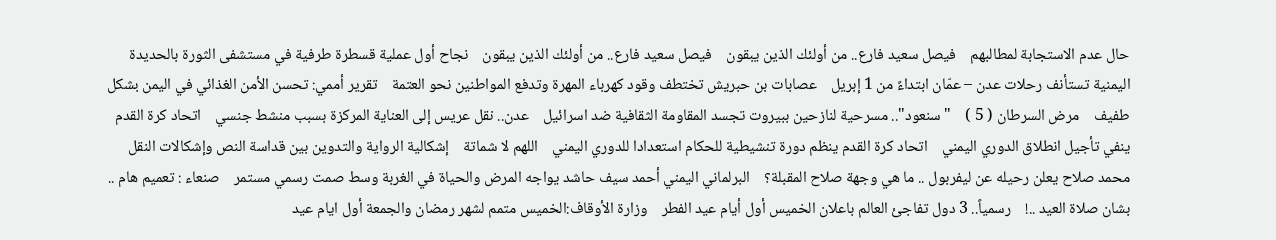حال عدم الاستجابة لمطالبهم    فيصل سعيد فارع.. من أولئك الذين يبقون    فيصل سعيد فارع.. من أولئك الذين يبقون    نجاح أول عملية قسطرة طرفية في مستشفى الثورة بالحديدة    اليمنية تستأنف رحلات عدن – عمّان ابتداءً من 1 إبريل    عصابات بن حبريش تختطف وقود كهرباء المهرة وتدفع المواطنين نحو العتمة    تقرير أممي: تحسن الأمن الغذائي في اليمن بشكل طفيف    مرض السرطان ( 5 )    "سنعود".. مسرحية لنازحين ببيروت تجسد المقاومة الثقافية ضد اسرائيل    عدن.. نقل عريس إلى العناية المركزة بسبب منشط جنسي    اتحاد كرة القدم ينفي تأجيل انطلاق الدوري اليمني    اتحاد كرة القدم ينظم دورة تنشيطية للحكام استعدادا للدوري اليمني    اللهم لا شماتة    إشكالية الرواية والتدوين بين قداسة النص وإشكالات النقل    محمد صلاح يعلن رحيله عن ليفربول .. ما هي وجهة صلاح المقبلة؟    البرلماني اليمني أحمد سيف حاشد يواجه المرض والحياة في الغربة وسط صمت رسمي مستمر    صنعاء : تعميم هام .. بشان صلاة العيد ..!    رسمياً.. 3 دول تفاجئ العالم باعلان الخميس أول أيام عيد الفطر    وزارة الأوقاف:الخميس متمم لشهر رمضان والجمعة أول ايام عيد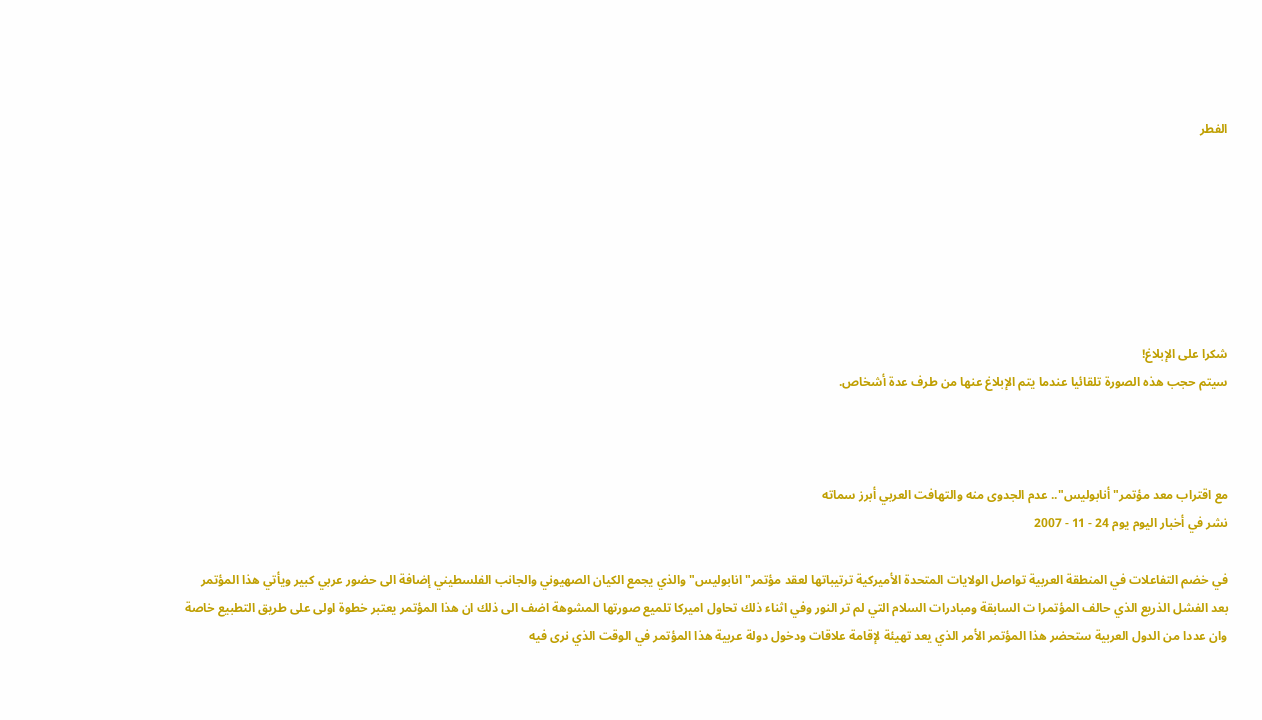الفطر







شكرا على الإبلاغ!
سيتم حجب هذه الصورة تلقائيا عندما يتم الإبلاغ عنها من طرف عدة أشخاص.



مع اقتراب معد مؤتمر"أنابوليس".. عدم الجدوى منه والتهافت العربي أبرز سماته
نشر في أخبار اليوم يوم 24 - 11 - 2007

في خضم التفاعلات في المنطقة العربية تواصل الولايات المتحدة الأميركية ترتيباتها لعقد مؤتمر"انابوليس" والذي يجمع الكيان الصهيوني والجانب الفلسطيني إضافة الى حضور عربي كبير ويأتي هذا المؤتمر بعد الفشل الذريع الذي حالف المؤتمرا ت السابقة ومبادرات السلام التي لم تر النور وفي اثناء ذلك تحاول اميركا تلميع صورتها المشوهة اضف الى ذلك ان هذا المؤتمر يعتبر خطوة اولى على طريق التطبيع خاصة وان عددا من الدول العربية ستحضر هذا المؤتمر الأمر الذي يعد تهيئة لإقامة علاقات ودخول دولة عربية هذا المؤتمر في الوقت الذي نرى فيه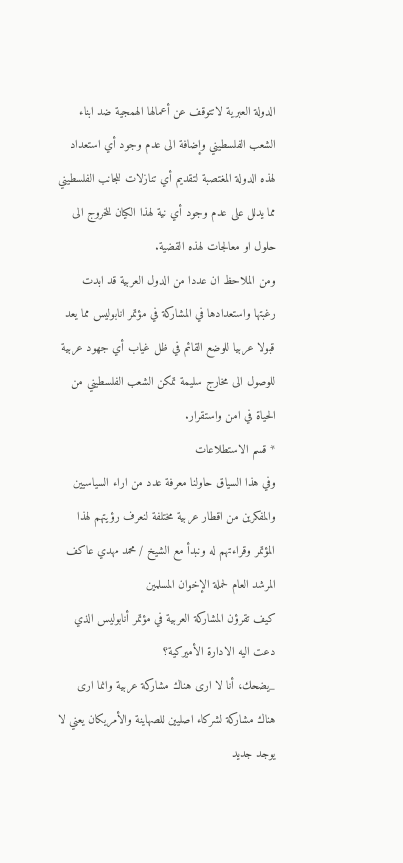الدولة العبرية لاتتوقف عن أعمالها الهمجية ضد ابناء الشعب الفلسطيني وإضافة الى عدم وجود أي استعداد لهذه الدولة المغتصبة لتقديم أي تنازلات للجانب الفلسطيني مما يدلل على عدم وجود أي نية لهذا الكيان للخروج الى حلول او معالجات لهذه القضية.
ومن الملاحظ ان عددا من الدول العربية قد ابدت رغبتها واستعدادها في المشاركة في مؤتمر انابوليس مما يعد قبولا عربيا للوضع القائم في ظل غياب أي جهود عربية للوصول الى مخارج سليمة تمكن الشعب الفلسطيني من الحياة في امن واستقرار.
* قسم الاستطلاعات
وفي هذا السياق حاولنا معرفة عدد من اراء السياسيين والمفكرين من اقطار عربية مختلفة لنعرف رؤيتهم لهذا المؤتمر وقراءتهم له ونبدأ مع الشيخ / محمد مهدي عاكف المرشد العام لحملة الإخوان المسلمين
كيف تقرؤن المشاركة العربية في مؤتمر أنابوليس الذي دعت اليه الادارة الأميركية؟
_يضحك، أنا لا ارى هناك مشاركة عربية وانما ارى هناك مشاركة لشركاء اصليين للصهاينة والأمريكان يعني لا يوجد جديد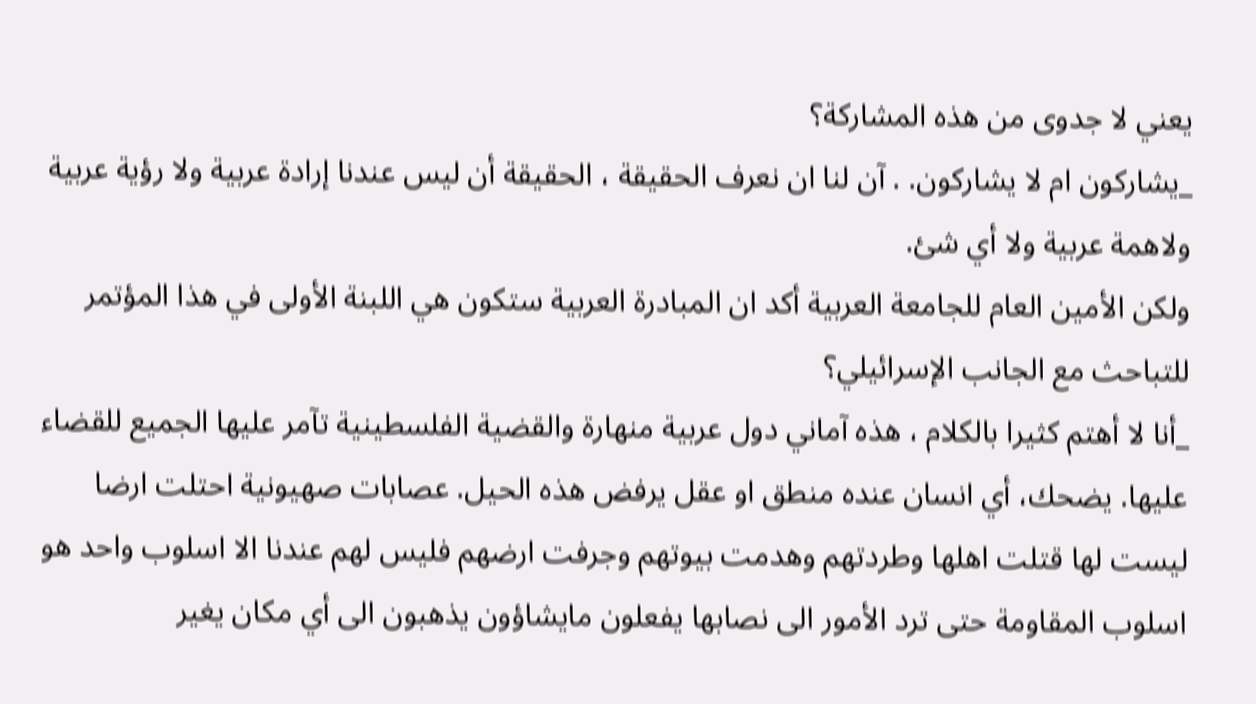يعني لا جدوى من هذه المشاركة؟
_يشاركون ام لا يشاركون. . آن لنا ان نعرف الحقيقة ، الحقيقة أن ليس عندنا إرادة عربية ولا رؤية عربية ولاهمة عربية ولا أي شئ.
ولكن الأمين العام للجامعة العربية أكد ان المبادرة العربية ستكون هي اللبنة الأولى في هذا المؤتمر للتباحث مع الجانب الإسرائيلي؟
_أنا لا أهتم كثيرا بالكلام ، هذه آماني دول عربية منهارة والقضية الفلسطينية تآمر عليها الجميع للقضاء عليها. يضحك، أي انسان عنده منطق او عقل يرفض هذه الحيل. عصابات صهيونية احتلت ارضا ليست لها قتلت اهلها وطردتهم وهدمت بيوتهم وجرفت ارضهم فليس لهم عندنا الا اسلوب واحد هو اسلوب المقاومة حتى ترد الأمور الى نصابها يفعلون مايشاؤون يذهبون الى أي مكان يغير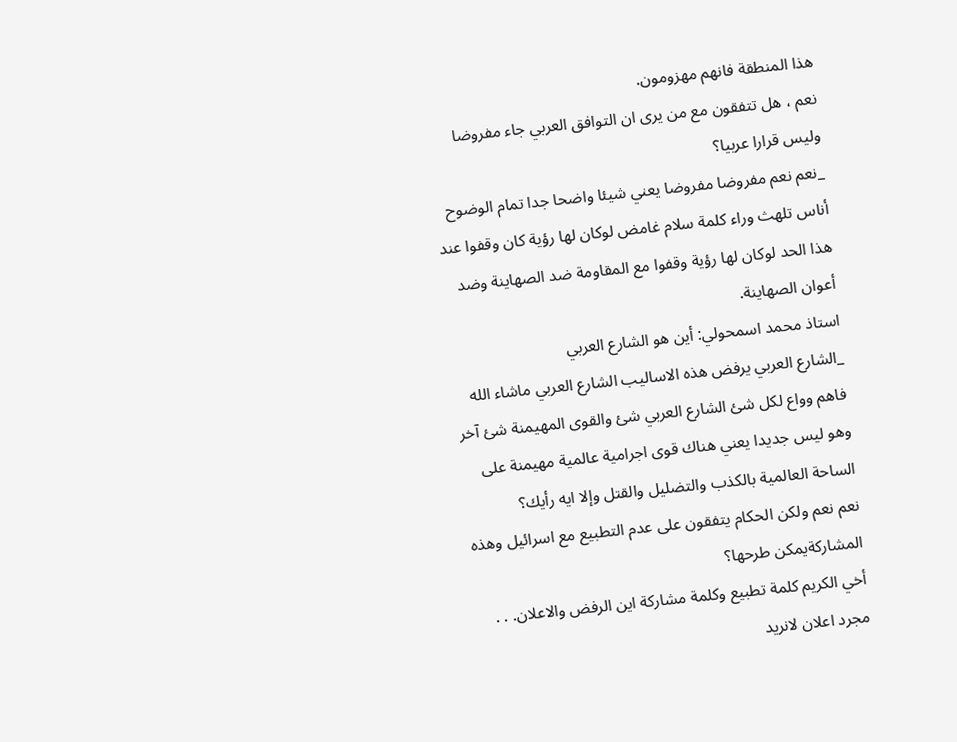هذا المنطقة فانهم مهزومون.
نعم ، هل تتفقون مع من يرى ان التوافق العربي جاء مفروضا وليس قرارا عربيا؟
_نعم نعم مفروضا مفروضا يعني شيئا واضحا جدا تمام الوضوح أناس تلهث وراء كلمة سلام غامض لوكان لها رؤية كان وقفوا عند هذا الحد لوكان لها رؤية وقفوا مع المقاومة ضد الصهاينة وضد أعوان الصهاينة.
استاذ محمد اسمحولي: أين هو الشارع العربي
_الشارع العربي يرفض هذه الاساليب الشارع العربي ماشاء الله فاهم وواع لكل شئ الشارع العربي شئ والقوى المهيمنة شئ آخر وهو ليس جديدا يعني هناك قوى اجرامية عالمية مهيمنة على الساحة العالمية بالكذب والتضليل والقتل وإلا ايه رأيك؟
نعم نعم ولكن الحكام يتفقون على عدم التطبيع مع اسرائيل وهذه المشاركةيمكن طرحها؟
أخي الكريم كلمة تطبيع وكلمة مشاركة اين الرفض والاعلان. . . مجرد اعلان لانريد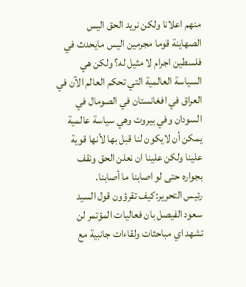منهم اعلانا ولكن نريد الحق اليس الصهاينة قوما مجرمين اليس مايحدث في فلسطين اجرام لا مثيل له؟ ولكن هي السياسة العالمية التي تحكم العالم الآن في العراق في افغانستان في الصومال في السودان وفي بيروت وهي سياسة عالمية يمكن أن لايكون لنا قبل بها لأنها قوية علينا ولكن علينا ان نعلن الحق ونقف بجواره حتى لو اصابنا ما أصابنا.
رئيس التحرير:كيف تقرؤون قول السيد سعود الفيصل بان فعاليات المؤتمر لن تشهد اي مباحثات ولقاءات جانبية مع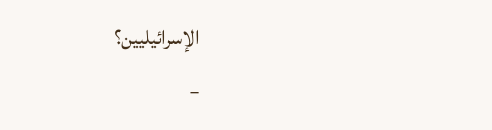الإسرائيليين؟
_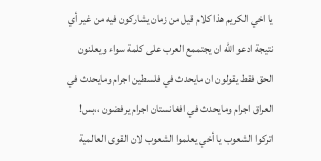يا اخي الكريم هذا كلام قيل من زمان يشاركون فيه من غير أي نتيجة ادعو الله ان يجتممع العرب على كلمة سواء ويعلنون الحق فقط يقولون ان مايحدث في فلسطين اجرام ومايحدث في العراق اجرام ومايحدث في افغانستان اجرام يرفضون ،،بس! اتركوا الشعوب يا أخي يعلموا الشعوب لان القوى العالمية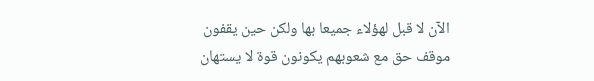الآن لا قبل لهؤلاء جميعا بها ولكن حين يقفون موقف حق مع شعوبهم يكونون قوة لا يستهان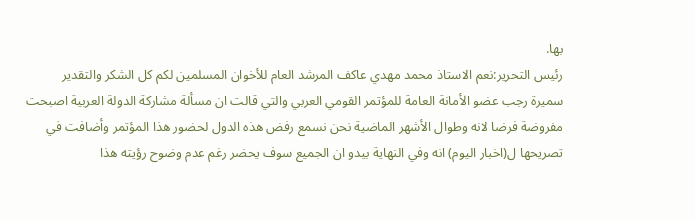بها.
رئيس التحرير:نعم الاستاذ محمد مهدي عاكف المرشد العام للأخوان المسلمين لكم كل الشكر والتقدير
سميرة رجب عضو الأمانة العامة للمؤتمر القومي العربي والتي قالت ان مسألة مشاركة الدولة العربية اصبحت مفروضة فرضا لانه وطوال الأشهر الماضية نحن نسمع رفض هذه الدول لحضور هذا المؤتمر وأضافت في تصريحها ل(اخبار اليوم) انه وفي النهاية بيدو ان الجميع سوف يحضر رغم عدم وضوح رؤيته هذا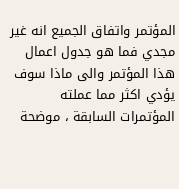المؤتمر واتفاق الجميع انه غير مجدي فما هو جدول اعمال هذا المؤتمر والى ماذا سوف يؤدي اكثر مما عملته المؤتمرات السابقة ، موضحة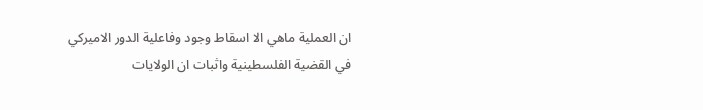ان العملية ماهي الا اسقاط وجود وفاعلية الدور الاميركي في القضية الفلسطينية واثبات ان الولايات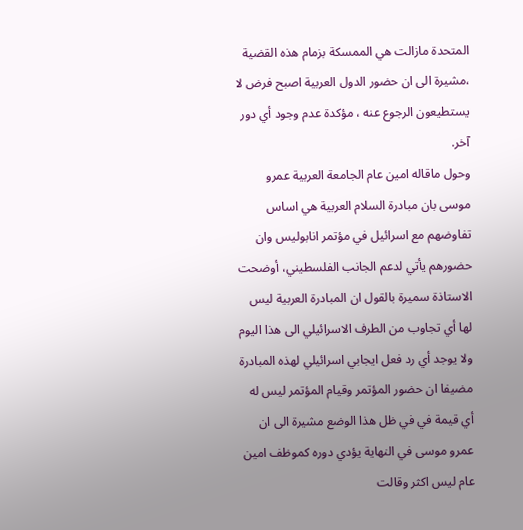المتحدة مازالت هي الممسكة بزمام هذه القضية ،مشيرة الى ان حضور الدول العربية اصبح فرض لا يستطيعون الرجوع عنه ، مؤكدة عدم وجود أي دور آخر.
وحول ماقاله امين عام الجامعة العربية عمرو موسى بان مبادرة السلام العربية هي اساس تفاوضهم مع اسرائيل في مؤتمر انابوليس وان حضورهم يأتي لدعم الجانب الفلسطيني، أوضحت الاستاذة سميرة بالقول ان المبادرة العربية ليس لها أي تجاوب من الطرف الاسرائيلي الى هذا اليوم ولا يوجد أي رد فعل ايجابي اسرائيلي لهذه المبادرة مضيفا ان حضور المؤتمر وقيام المؤتمر ليس له أي قيمة في في ظل هذا الوضع مشيرة الى ان عمرو موسى في النهاية يؤدي دوره كموظف امين عام ليس اكثر وقالت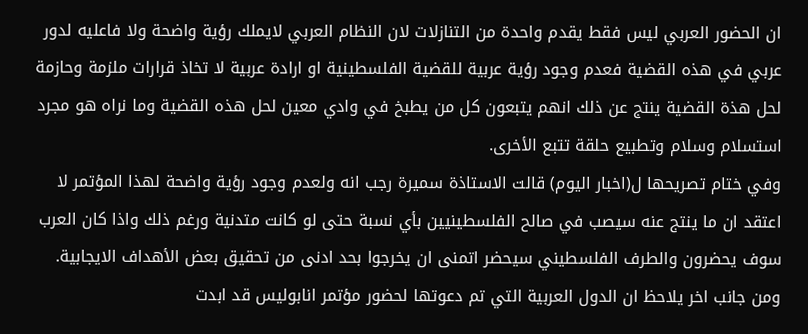ان الحضور العربي ليس فقط يقدم واحدة من التنازلات لان النظام العربي لايملك رؤية واضحة ولا فاعليه لدور عربي في هذه القضية فعدم وجود رؤية عربية للقضية الفلسطينية او ارادة عربية لا تخاذ قرارات ملزمة وحازمة لحل هذة القضية ينتج عن ذلك انهم يتبعون كل من يطبخ في وادي معين لحل هذه القضية وما نراه هو مجرد استسلام وسلام وتطبيع حلقة تتبع الأخرى.
وفي ختام تصريحها ل(اخبار اليوم) قالت الاستاذة سميرة رجب انه ولعدم وجود رؤية واضحة لهذا المؤتمر لا اعتقد ان ما ينتج عنه سيصب في صالح الفلسطينيين بأي نسبة حتى لو كانت متدنية ورغم ذلك واذا كان العرب سوف يحضرون والطرف الفلسطيني سيحضر اتمنى ان يخرجوا بحد ادنى من تحقيق بعض الأهداف الايجابية.
ومن جانب اخر يلاحظ ان الدول العربية التي تم دعوتها لحضور مؤتمر انابوليس قد ابدت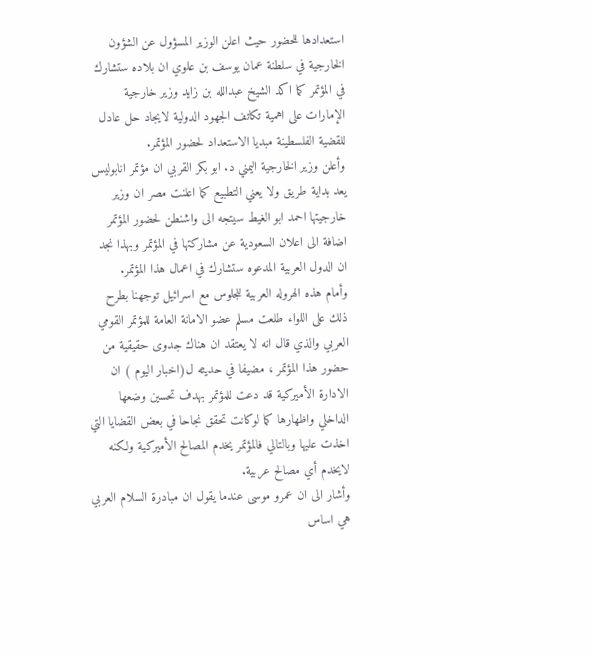استعدادها للحضور حيث اعلن الوزير المسؤول عن الشؤون الخارجية في سلطنة عمان يوسف بن علوي ان بلاده ستشارك في المؤتمر كما اكد الشيخ عبدالله بن زايد وزير خارجية الإمارات على اهمية تكاتف الجهود الدولية لايجاد حل عادل للقضية الفلسطينة مبديا الاستعداد لحضور المؤتمر.
وأعلن وزير الخارجية اليمني د. ابو بكر القربي ان مؤتمر انابوليس يعد بداية طريق ولا يعني التطبيع كما اعلنت مصر ان وزير خارجيتها احمد ابو الغيط سيتجه الى واشنطن لحضور المؤتمر اضافة الى اعلان السعودية عن مشاركتها في المؤتمر وبهذا نجد ان الدول العربية المدعوه ستشارك في اعمال هذا المؤتمر.
وأمام هذه الهروله العربية للجلوس مع اسرائيل توجهنا بطرح ذلك على اللواء طلعت مسلم عضو الامانة العامة للمؤتمر القومي العربي والذي قال انه لا يعتقد ان هناك جدوى حقيقية من حضور هذا المؤتمر ، مضيفا في حديثه ل(اخبار اليوم ) ان الادارة الأميركية قد دعت للمؤتمر بهدف تحسين وضعها الداخلي واظهارها كما لوكانت تحقق نجاحا في بعض القضايا التي اخذت عليها وبالتالي فالمؤتمر يخدم المصالح الأميركية ولكنه لايخدم أي مصالح عربية.
وأشار الى ان عمرو موسى عندما يقول ان مبادرة السلام العربي هي اساس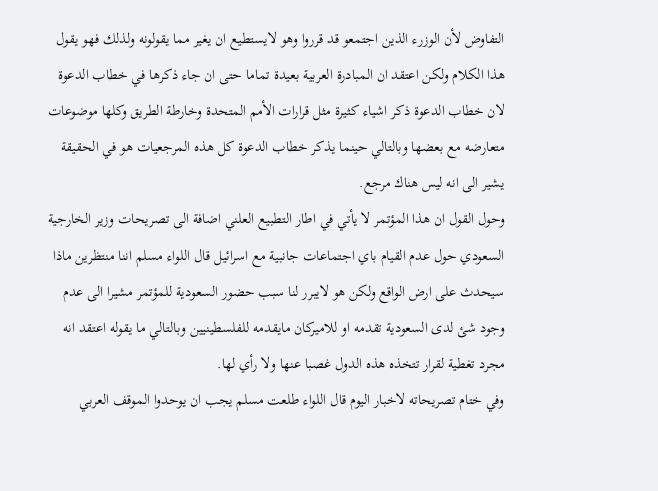التفاوض لأن الوزرء الذين اجتمعو قد قرروا وهو لايستطيع ان يغير مما يقولونه ولذلك فهو يقول هذا الكلام ولكن اعتقد ان المبادرة العربية بعيدة تماما حتى ان جاء ذكرها في خطاب الدعوة لان خطاب الدعوة ذكر اشياء كثيرة مثل قرارات الأمم المتحدة وخارطة الطريق وكلها موضوعات متعارضه مع بعضها وبالتالي حينما يذكر خطاب الدعوة كل هذه المرجعيات هو في الحقيقة يشير الى انه ليس هناك مرجع.
وحول القول ان هذا المؤتمر لا يأتي في اطار التطبيع العلني اضافة الى تصريحات وزير الخارجية السعودي حول عدم القيام باي اجتماعات جانبية مع اسرائيل قال اللواء مسلم اننا منتظرين ماذا سيحدث على ارض الواقع ولكن هو لايبرر لنا سبب حضور السعودية للمؤتمر مشيرا الى عدم وجود شئ لدى السعودية تقدمه او للاميركان مايقدمه للفلسطينيين وبالتالي ما يقوله اعتقد انه مجرد تغطية لقرار تتخذه هذه الدول غصبا عنها ولا رأي لها.
وفي ختام تصريحاته لاخبار اليوم قال اللواء طلعت مسلم يجب ان يوحدوا الموقف العربي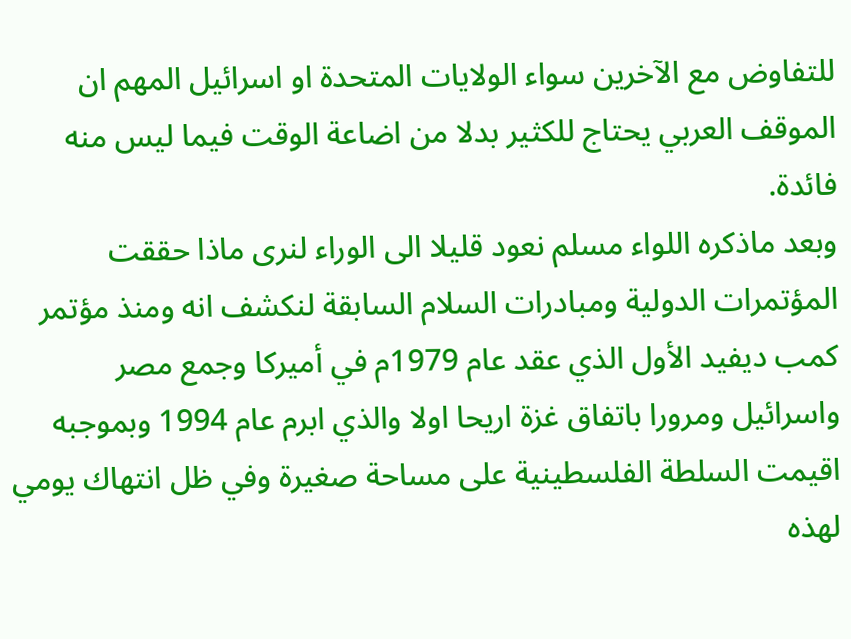للتفاوض مع الآخرين سواء الولايات المتحدة او اسرائيل المهم ان الموقف العربي يحتاج للكثير بدلا من اضاعة الوقت فيما ليس منه فائدة.
وبعد ماذكره اللواء مسلم نعود قليلا الى الوراء لنرى ماذا حققت المؤتمرات الدولية ومبادرات السلام السابقة لنكشف انه ومنذ مؤتمر كمب ديفيد الأول الذي عقد عام 1979م في أميركا وجمع مصر واسرائيل ومرورا باتفاق غزة اريحا اولا والذي ابرم عام 1994 وبموجبه اقيمت السلطة الفلسطينية على مساحة صغيرة وفي ظل انتهاك يومي لهذه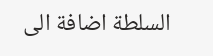السلطة اضافة الى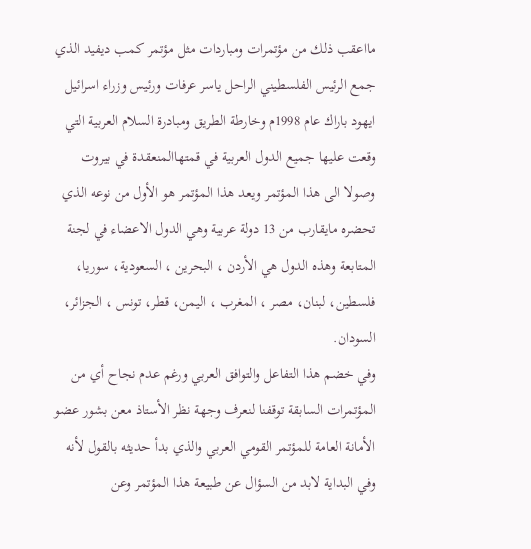مااعقب ذلك من مؤتمرات ومباردات مثل مؤتمر كمب ديفيد الذي جمع الرئيس الفلسطيني الراحل ياسر عرفات ورئيس وزراء اسرائيل ايهود باراك عام 1998م وخارطة الطريق ومبادرة السلام العربية التي وقعت عليها جميع الدول العربية في قمتهاالمنعقدة في بيروت وصولا الى هذا المؤتمر ويعد هذا المؤتمر هو الأول من نوعه الذي تحضره مايقارب من 13 دولة عربية وهي الدول الاعضاء في لجنة المتابعة وهذه الدول هي الأردن ، البحرين ، السعودية، سوريا، فلسطين، لبنان، مصر ، المغرب ، اليمن، قطر، تونس ، الجزائر، السودان.
وفي خضم هذا التفاعل والتوافق العربي ورغم عدم نجاح أي من المؤتمرات السابقة توقفنا لنعرف وجهة نظر الأستاذ معن بشور عضو الأمانة العامة للمؤتمر القومي العربي والذي بدأ حديثه بالقول لأنه وفي البداية لابد من السؤال عن طبيعة هذا المؤتمر وعن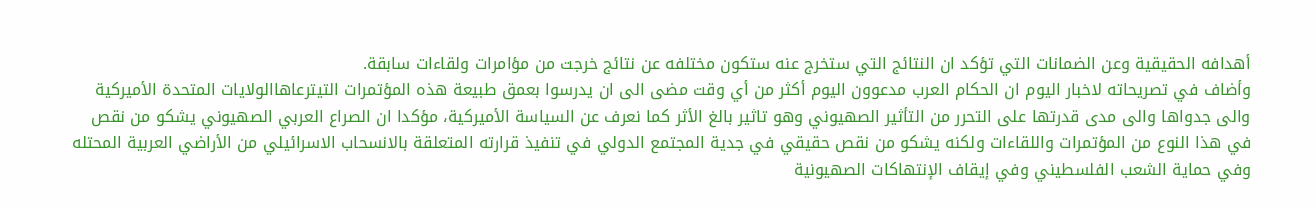أهدافه الحقيقية وعن الضمانات التي تؤكد ان النتائج التي ستخرج عنه ستكون مختلفه عن نتائج خرجت من مؤامرات ولقاءات سابقة.
وأضاف في تصريحاته لاخبار اليوم ان الحكام العرب مدعوون اليوم أكثر من أي وقت مضى الى ان يدرسوا بعمق طبيعة هذه المؤتمرات التيترعاهاالولايات المتحدة الأميركية والى جدواها والى مدى قدرتها على التحرر من التأثير الصهيوني وهو تاثير بالغ الأثر كما نعرف عن السياسة الأميركية، مؤكدا ان الصراع العربي الصهيوني يشكو من نقص في هذا النوع من المؤتمرات واللقاءات ولكنه يشكو من نقص حقيقي في جدية المجتمع الدولي في تنفيذ قرارته المتعلقة بالانسحاب الاسرائيلي من الأراضي العربية المحتله وفي حماية الشعب الفلسطيني وفي إيقاف الإنتهاكات الصهيونية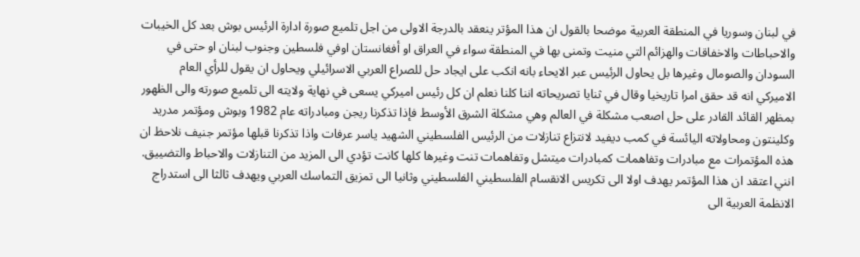في لبنان وسوريا في المنطقة العربية موضحا بالقول ان هذا المؤتر ينعقد بالدرجة الاولى من اجل تلميع صورة ادارة الرئيس بوش بعد كل الخيبات والاحباطات والاخفاقات والهزائم التي منيت وتمنى بها في المنطقة سواء في العراق او أفغانستان اوفي فلسطين وجنوب لبنان او حتى في السودان والصومال وغيرها بل يحاول الرئيس عبر الايحاء بانه انكب على ايجاد حل للصراع العربي الاسرائيلي ويحاول ان يقول للرأي العام الاميركي انه قد حقق امرا تاريخيا وقال في ثنايا تصريحاته اننا كلنا نعلم ان كل رئيس اميركي يسعى في نهاية ولايته الى تلميع صورته والى الظهور بمظهر القائد القادر على حل اصعب مشكلة في العالم وهي مشكلة الشرق الأوسط فإذا تذكرنا ريجن ومبادراته عام 1982 وبوش ومؤتمر مدريد وكلينتون ومحاولاته اليائسة في كمب ديفيد لانتزاع تنازلات من الرئيس الفلسطيني الشهيد ياسر عرفات واذا تذكرنا قبلها مؤتمر جنيف نلاحظ ان هذه المؤتمرات مع مبادرات وتفاهمات كمبادرات ميتشل وتفاهمات تنت وغيرها كلها كانت تؤدي الى المزيد من التنازلات والاحباط والتضييق. انني اعتقد ان هذا المؤتمر يهدف اولا الى تكريس الانقسام الفلسطيني الفلسطيني وثانيا الى تمزيق التماسك العربي ويهدف ثالثا الى استدراج الانظمة العربية الى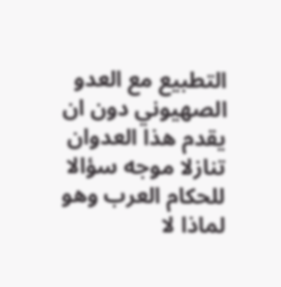التطبيع مع العدو الصهيوني دون ان يقدم هذا العدوان تنازلا موجه سؤالا للحكام العرب وهو لماذا لا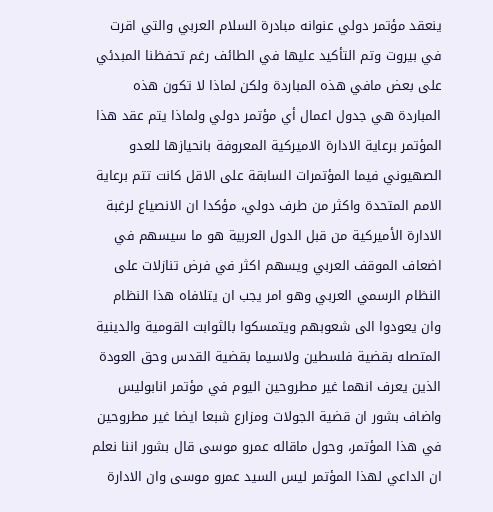ينعقد مؤتمر دولي عنوانه مبادرة السلام العربي والتي اقرت في بيروت وتم التأكيد عليها في الطائف رغم تحفظنا المبدئي على بعض مافي هذه المباردة ولكن لماذا لا تكون هذه المباردة هي جدول اعمال أي مؤتمر دولي ولماذا يتم عقد هذا المؤتمر برعاية الادارة الاميركية المعروفة بانحيازها للعدو الصهيوني فيما المؤتمرات السابقة على الاقل كانت تتم برعاية الامم المتحدة واكثر من طرف دولي، مؤكدا ان الانصياع لرغبة الادارة الأميركية من قبل الدول العربية هو ما سيسهم في اضعاف الموقف العربي ويسهم اكثر في فرض تنازلات على النظام الرسمي العربي وهو امر يجب ان يتلافاه هذا النظام وان يعودوا الى شعوبهم ويتمسكوا بالثوابت القومية والدينية المتصله بقضية فلسطين ولاسيما بقضية القدس وحق العودة الذين يعرف انهما غير مطروحين اليوم في مؤتمر انابوليس واضاف بشور ان قضية الجولات ومزارع شبعا ايضا غير مطروحين في هذا المؤتمر، وحول ماقاله عمرو موسى قال بشور اننا نعلم ان الداعي لهذا المؤتمر ليس السيد عمرو موسى وان الادارة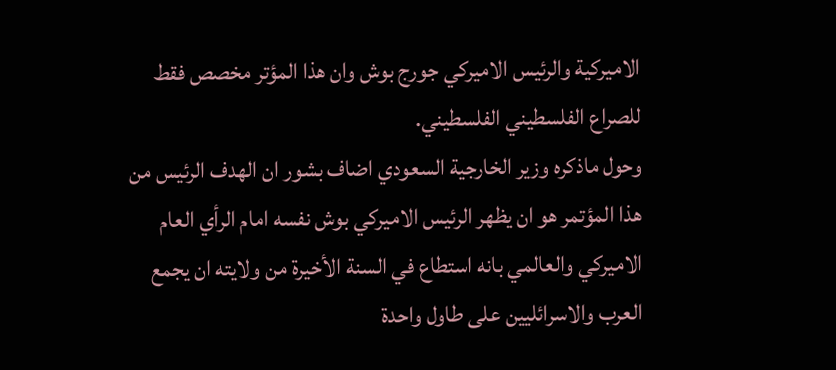الاميركية والرئيس الاميركي جورج بوش وان هذا المؤتر مخصص فقط للصراع الفلسطيني الفلسطيني.
وحول ماذكره وزير الخارجية السعودي اضاف بشور ان الهدف الرئيس من هذا المؤتمر هو ان يظهر الرئيس الاميركي بوش نفسه امام الرأي العام الاميركي والعالمي بانه استطاع في السنة الأخيرة من ولايته ان يجمع العرب والاسرائليين على طاول واحدة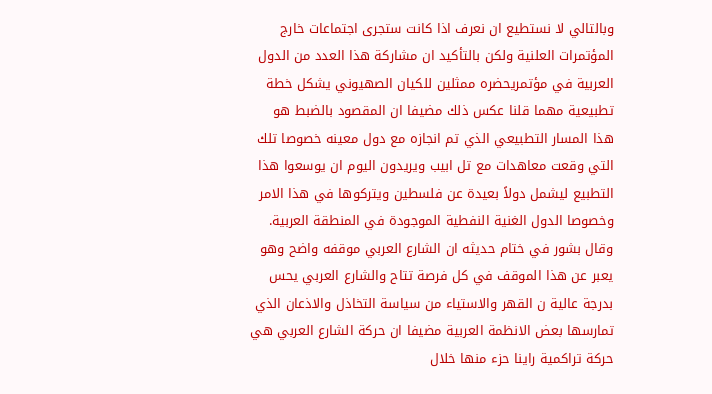وبالتالي لا نستطيع ان نعرف اذا كانت ستجرى اجتماعات خارج المؤتمرات العلنية ولكن بالتأكيد ان مشاركة هذا العدد من الدول العربية في مؤتمريحضره ممثلين للكيان الصهيوني يشكل خطة تطبيعية مهما قلنا عكس ذلك مضيفا ان المقصود بالضبط هو هذا المسار التطبيعي الذي تم انجازه مع دول معينه خصوصا تلك التي وقعت معاهدات مع تل ابيب ويريدون اليوم ان يوسعوا هذا التطبيع ليشمل دولاً بعيدة عن فلسطين ويتركوها في هذا الامر وخصوصا الدول الغنية النفطية الموجودة في المنطقة العربية.
وقال بشور في ختام حديثه ان الشارع العربي موقفه واضح وهو يعبر عن هذا الموقف في كل فرصة تتاح والشارع العربي يحس بدرجة عالية ن القهر والاستياء من سياسة التخاذل والاذعان الذي تمارسها بعض الانظمة العربية مضيفا ان حركة الشارع العربي هي حركة تراكمية راينا حزء منها خلال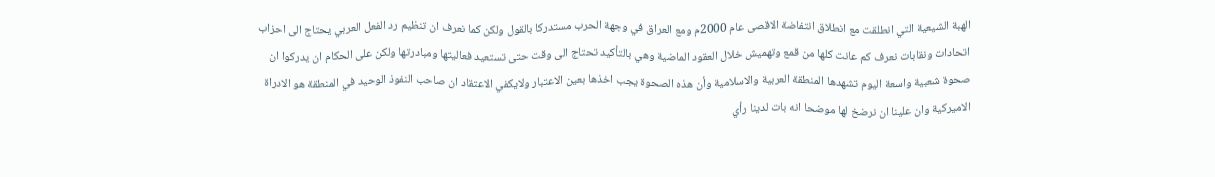الهبة الشيعية التي انطلقت مع انطلاق انتفاضة الاقصى عام 2000م ومع العراق في وجهة الحرب مستدركا بالقول ولكن كما نعرف ان تنظيم رد الفعل العربي يحتاج الى احزاب اتحادات ونقابات نعرف كم عانت كلها من قمع وتهميش خلال العقود الماضية وهي بالتأكيد تحتاج الى وقت حتى تستعيد فعاليتها ومبادرتها ولكن على الحكام ان يدركوا ان صحوة شعبية واسعة اليوم تشهدها المنطقة العربية والاسلامية وأن هذه الصحوة يجب اخذها بعين الاعتبار ولايكفي الاعتقاد ان صاحب النفوذ الوحيد في المنطقة هو الادراة الاميركية وان علينا ان نرضخ لها موضحا انه بات لدينا رأي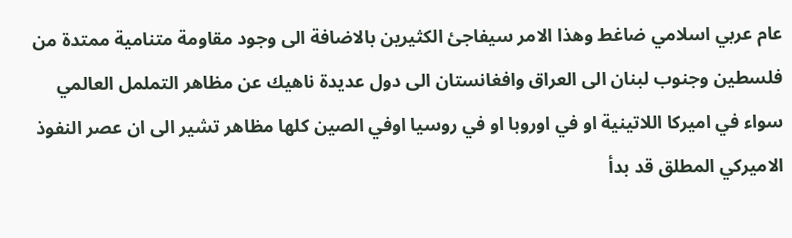عام عربي اسلامي ضاغط وهذا الامر سيفاجئ الكثيرين بالاضافة الى وجود مقاومة متنامية ممتدة من فلسطين وجنوب لبنان الى العراق وافغانستان الى دول عديدة ناهيك عن مظاهر التململ العالمي سواء في اميركا اللاتينية او في اوروبا او في روسيا اوفي الصين كلها مظاهر تشير الى ان عصر النفوذ الاميركي المطلق قد بدأ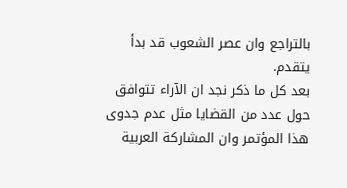بالتراجع وان عصر الشعوب قد بدأ يتقدم.
بعد كل ما ذكر نجد ان الآراء تتوافق حول عدد من القضايا مثل عدم جدوى هذا المؤتمر وان المشاركة العربية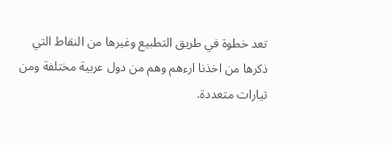تعد خطوة في طريق التطبيع وغيرها من النقاط التي ذكرها من اخذنا ارءهم وهم من دول عربية مختلفة ومن تيارات متعددة.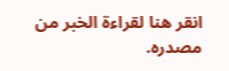انقر هنا لقراءة الخبر من مصدره.